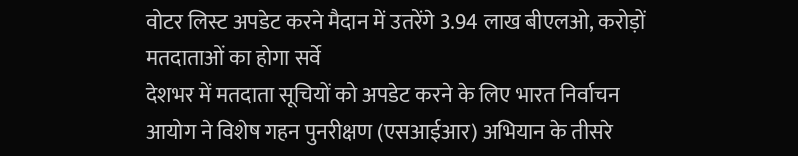वोटर लिस्ट अपडेट करने मैदान में उतरेंगे 3.94 लाख बीएलओ, करोड़ों मतदाताओं का होगा सर्वे
देशभर में मतदाता सूचियों को अपडेट करने के लिए भारत निर्वाचन आयोग ने विशेष गहन पुनरीक्षण (एसआईआर) अभियान के तीसरे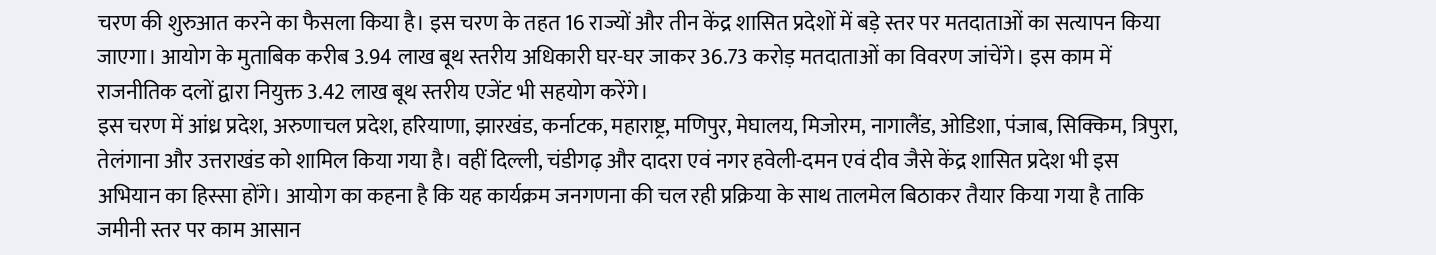चरण की शुरुआत करने का फैसला किया है। इस चरण के तहत 16 राज्यों और तीन केंद्र शासित प्रदेशों में बड़े स्तर पर मतदाताओं का सत्यापन किया जाएगा। आयोग के मुताबिक करीब 3.94 लाख बूथ स्तरीय अधिकारी घर-घर जाकर 36.73 करोड़ मतदाताओं का विवरण जांचेंगे। इस काम में राजनीतिक दलों द्वारा नियुक्त 3.42 लाख बूथ स्तरीय एजेंट भी सहयोग करेंगे।
इस चरण में आंध्र प्रदेश, अरुणाचल प्रदेश, हरियाणा, झारखंड, कर्नाटक, महाराष्ट्र, मणिपुर, मेघालय, मिजोरम, नागालैंड, ओडिशा, पंजाब, सिक्किम, त्रिपुरा, तेलंगाना और उत्तराखंड को शामिल किया गया है। वहीं दिल्ली, चंडीगढ़ और दादरा एवं नगर हवेली-दमन एवं दीव जैसे केंद्र शासित प्रदेश भी इस अभियान का हिस्सा होंगे। आयोग का कहना है कि यह कार्यक्रम जनगणना की चल रही प्रक्रिया के साथ तालमेल बिठाकर तैयार किया गया है ताकि जमीनी स्तर पर काम आसान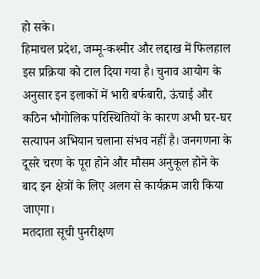हो सके।
हिमाचल प्रदेश, जम्मू-कश्मीर और लद्दाख में फिलहाल इस प्रक्रिया को टाल दिया गया है। चुनाव आयोग के अनुसार इन इलाकों में भारी बर्फबारी, ऊंचाई और कठिन भौगोलिक परिस्थितियों के कारण अभी घर-घर सत्यापन अभियान चलाना संभव नहीं है। जनगणना के दूसरे चरण के पूरा होने और मौसम अनुकूल होने के बाद इन क्षेत्रों के लिए अलग से कार्यक्रम जारी किया जाएगा।
मतदाता सूची पुनरीक्षण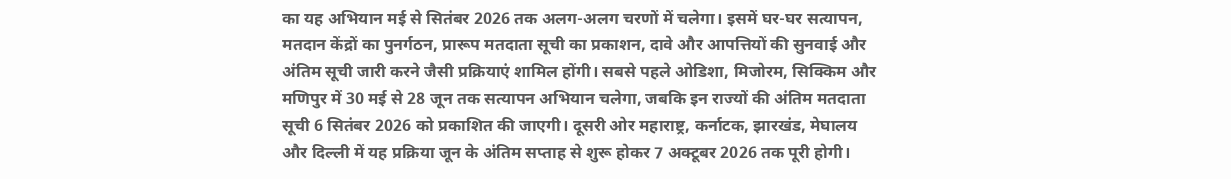का यह अभियान मई से सितंबर 2026 तक अलग-अलग चरणों में चलेगा। इसमें घर-घर सत्यापन, मतदान केंद्रों का पुनर्गठन, प्रारूप मतदाता सूची का प्रकाशन, दावे और आपत्तियों की सुनवाई और अंतिम सूची जारी करने जैसी प्रक्रियाएं शामिल होंगी। सबसे पहले ओडिशा, मिजोरम, सिक्किम और मणिपुर में 30 मई से 28 जून तक सत्यापन अभियान चलेगा, जबकि इन राज्यों की अंतिम मतदाता सूची 6 सितंबर 2026 को प्रकाशित की जाएगी। दूसरी ओर महाराष्ट्र, कर्नाटक, झारखंड, मेघालय और दिल्ली में यह प्रक्रिया जून के अंतिम सप्ताह से शुरू होकर 7 अक्टूबर 2026 तक पूरी होगी।